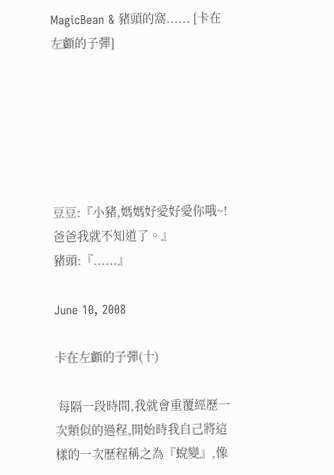MagicBean & 豬頭的窩...... [卡在左顱的子彈]






豆豆:『小豬,媽媽好愛好愛你哦~!爸爸我就不知道了。』
豬頭:『......』

June 10, 2008

卡在左顱的子彈(十)

 每隔一段時間,我就會重覆經歷一次類似的過程,開始時我自己將這樣的一次歷程稱之為『蛻變』,像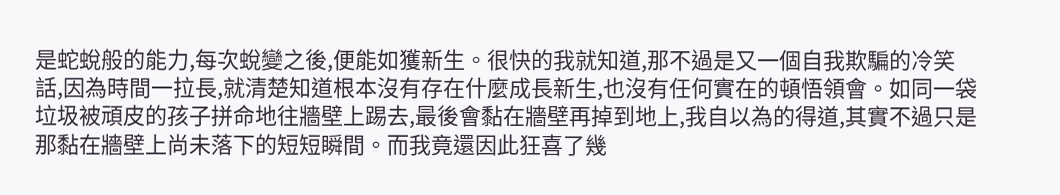是蛇蛻般的能力,每次蛻變之後,便能如獲新生。很快的我就知道,那不過是又一個自我欺騙的冷笑話,因為時間一拉長,就清楚知道根本沒有存在什麼成長新生,也沒有任何實在的頓悟領會。如同一袋垃圾被頑皮的孩子拼命地往牆壁上踢去,最後會黏在牆壁再掉到地上,我自以為的得道,其實不過只是那黏在牆壁上尚未落下的短短瞬間。而我竟還因此狂喜了幾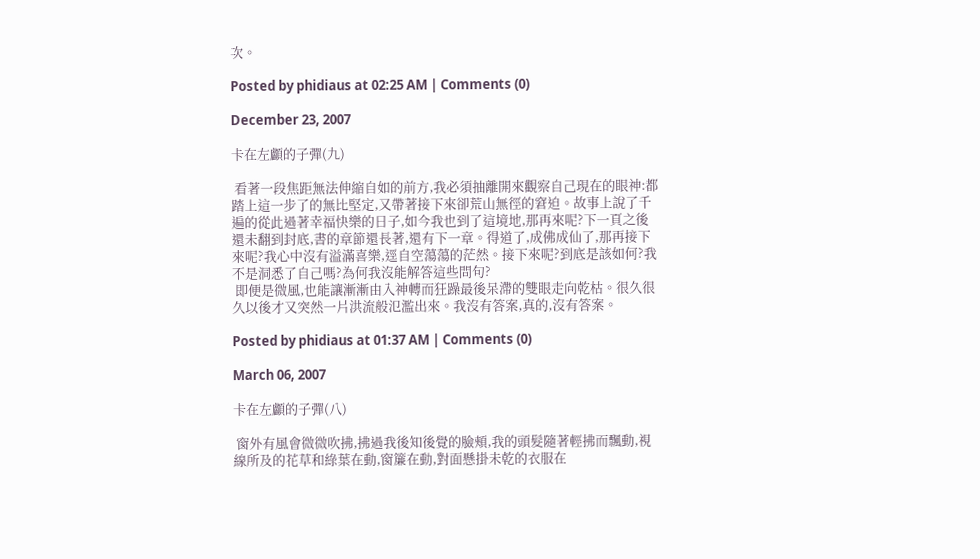次。

Posted by phidiaus at 02:25 AM | Comments (0)

December 23, 2007

卡在左顱的子彈(九)

 看著一段焦距無法伸縮自如的前方,我必須抽離開來觀察自己現在的眼神:都踏上這一步了的無比堅定,又帶著接下來卻荒山無徑的窘迫。故事上說了千遍的從此過著幸福快樂的日子,如今我也到了這境地,那再來呢?下一頁之後還未翻到封底,書的章節還長著,還有下一章。得道了,成佛成仙了,那再接下來呢?我心中沒有溢滿喜樂,逕自空蕩蕩的茫然。接下來呢?到底是該如何?我不是洞悉了自己嗎?為何我沒能解答這些問句?
 即便是微風,也能讓漸漸由入神轉而狂躁最後呆滯的雙眼走向乾枯。很久很久以後才又突然一片洪流般氾濫出來。我沒有答案,真的,沒有答案。

Posted by phidiaus at 01:37 AM | Comments (0)

March 06, 2007

卡在左顱的子彈(八)

 窗外有風會微微吹拂,拂過我後知後覺的臉頰,我的頭髮隨著輕拂而飄動,視線所及的花草和綠葉在動,窗簾在動,對面懸掛未乾的衣服在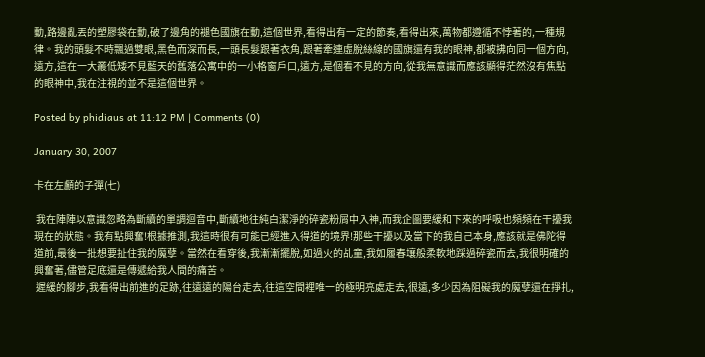動,路邊亂丟的塑膠袋在動,破了邊角的褪色國旗在動,這個世界,看得出有一定的節奏,看得出來,萬物都遵循不悖著的,一種規律。我的頭髮不時飄過雙眼,黑色而深而長,一頭長髮跟著衣角,跟著牽連虛脫絲線的國旗還有我的眼神,都被拂向同一個方向,遠方,這在一大叢低矮不見藍天的舊落公寓中的一小格窗戶口,遠方,是個看不見的方向,從我無意識而應該顯得茫然沒有焦點的眼神中,我在注視的並不是這個世界。

Posted by phidiaus at 11:12 PM | Comments (0)

January 30, 2007

卡在左顱的子彈(七)

 我在陣陣以意識忽略為斷續的單調迴音中,斷續地往純白潔淨的碎瓷粉屑中入神,而我企圖要緩和下來的呼吸也頻頻在干擾我現在的狀態。我有點興奮!根據推測,我這時很有可能已經進入得道的境界!那些干擾以及當下的我自己本身,應該就是佛陀得道前,最後一批想要扯住我的魔孽。當然在看穿後,我漸漸擺脫,如過火的乩童,我如履春壤般柔軟地踩過碎瓷而去,我很明確的興奮著,儘管足底還是傳遞給我人間的痛苦。
 遲緩的腳步,我看得出前進的足跡,往遠遠的陽台走去,往這空間裡唯一的極明亮處走去,很遠,多少因為阻礙我的魔孽還在掙扎,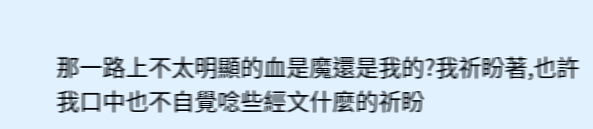那一路上不太明顯的血是魔還是我的?我祈盼著,也許我口中也不自覺唸些經文什麼的祈盼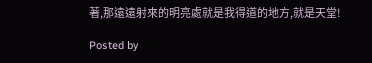著,那遠遠射來的明亮處就是我得道的地方,就是天堂!

Posted by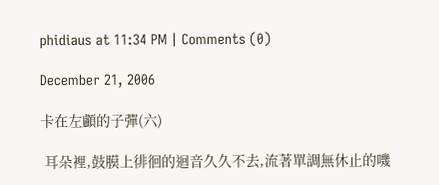phidiaus at 11:34 PM | Comments (0)

December 21, 2006

卡在左顱的子彈(六)

 耳朵裡,鼓膜上徘徊的迴音久久不去,流著單調無休止的嘰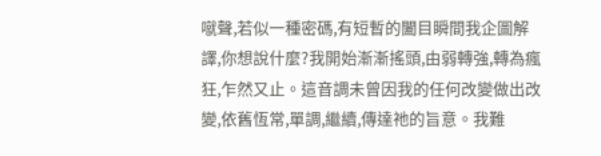噈聲,若似一種密碼,有短暫的闔目瞬間我企圖解譯,你想說什麼?我開始漸漸搖頭,由弱轉強,轉為瘋狂,乍然又止。這音調未曾因我的任何改變做出改變,依舊恆常,單調,繼續,傳達祂的旨意。我難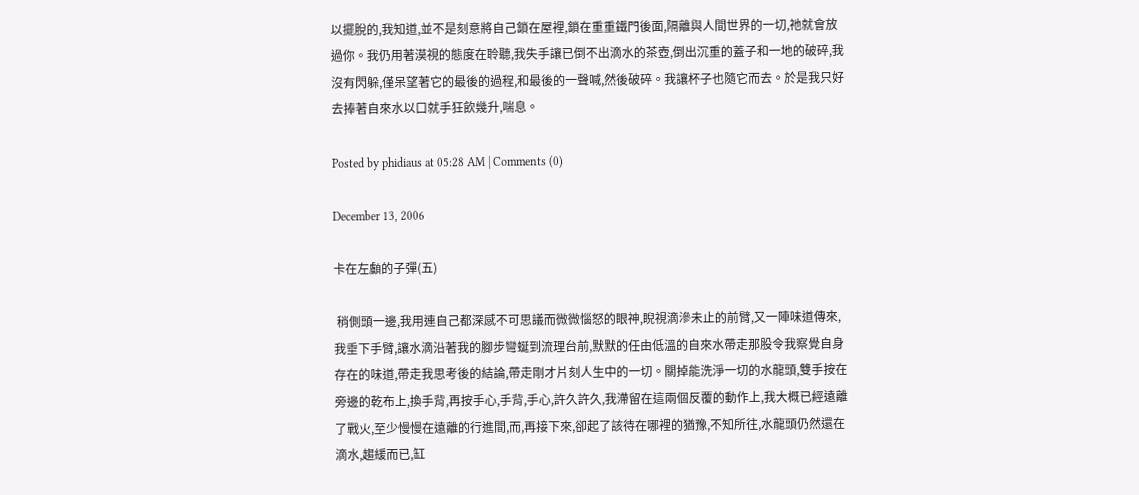以擺脫的,我知道,並不是刻意將自己鎖在屋裡,鎖在重重鐵門後面,隔離與人間世界的一切,祂就會放過你。我仍用著漠視的態度在聆聽,我失手讓已倒不出滴水的茶壺,倒出沉重的蓋子和一地的破碎,我沒有閃躲,僅呆望著它的最後的過程,和最後的一聲喊,然後破碎。我讓杯子也隨它而去。於是我只好去捧著自來水以口就手狂飲幾升,喘息。

Posted by phidiaus at 05:28 AM | Comments (0)

December 13, 2006

卡在左顱的子彈(五)

 稍側頭一邊,我用連自己都深感不可思議而微微惱怒的眼神,睨視滴滲未止的前臂,又一陣味道傳來,我垂下手臂,讓水滴沿著我的腳步彎蜒到流理台前,默默的任由低溫的自來水帶走那股令我察覺自身存在的味道,帶走我思考後的結論,帶走剛才片刻人生中的一切。關掉能洗淨一切的水龍頭,雙手按在旁邊的乾布上,換手背,再按手心,手背,手心,許久許久,我滯留在這兩個反覆的動作上,我大概已經遠離了戰火,至少慢慢在遠離的行進間,而,再接下來,卻起了該待在哪裡的猶豫,不知所往,水龍頭仍然還在滴水,趨緩而已,缸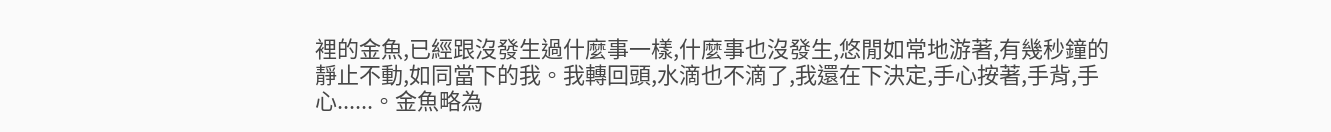裡的金魚,已經跟沒發生過什麼事一樣,什麼事也沒發生,悠閒如常地游著,有幾秒鐘的靜止不動,如同當下的我。我轉回頭,水滴也不滴了,我還在下決定,手心按著,手背,手心......。金魚略為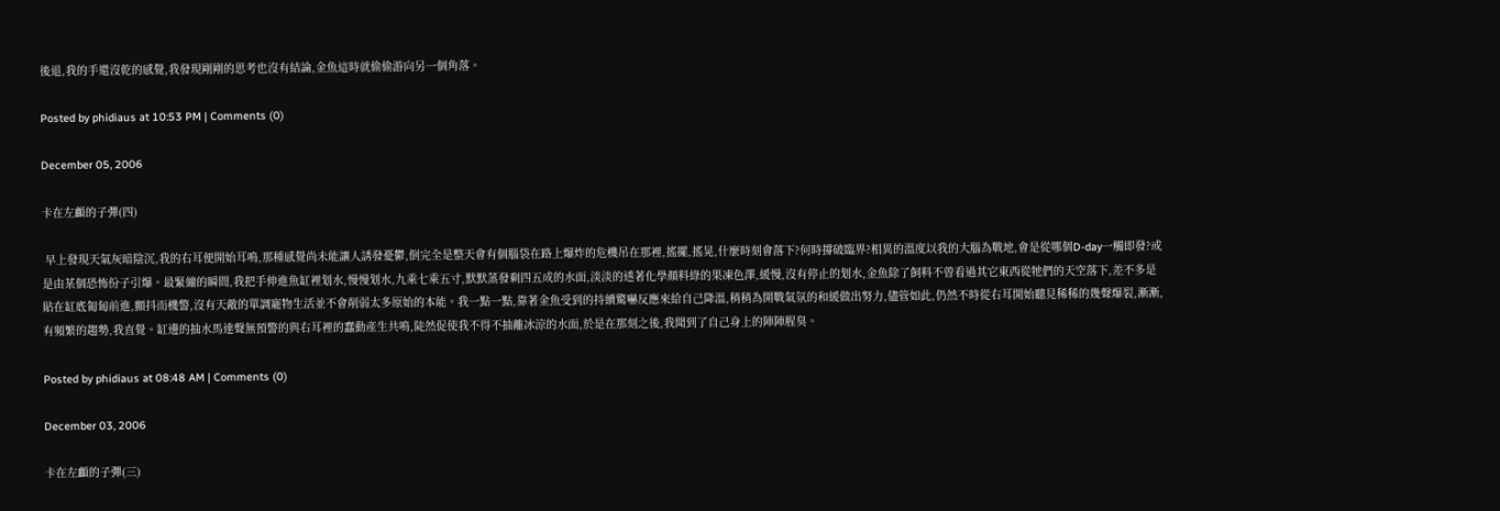後退,我的手還沒乾的感覺,我發現剛剛的思考也沒有結論,金魚這時就偷偷游向另一個角落。

Posted by phidiaus at 10:53 PM | Comments (0)

December 05, 2006

卡在左顱的子彈(四)

 早上發現天氣灰暗陰沉,我的右耳便開始耳鳴,那種感覺尚未能讓人誘發憂鬱,倒完全是整天會有個腦袋在路上爆炸的危機吊在那裡,搖擺,搖晃,什麼時刻會落下?何時撐破臨界?相異的溫度以我的大腦為戰地,會是從哪個D-day一觸即發?或是由某個恐怖份子引爆。最緊繃的瞬間,我把手伸進魚缸裡划水,慢慢划水,九乘七乘五寸,默默蒸發剩四五成的水面,淡淡的透著化學顏料綠的果凍色澤,緩慢,沒有停止的划水,金魚除了飼料不曾看過其它東西從牠們的天空落下,差不多是貼在缸底匍匐前進,顫抖而機警,沒有天敵的單調寵物生活並不會削弱太多原始的本能。我一點一點,靠著金魚受到的持續驚嚇反應來給自己降溫,稍稍為開戰氣氛的和緩做出努力,儘管如此,仍然不時從右耳開始聽見稀稀的幾聲爆裂,漸漸,有頻繁的趨勢,我直覺。缸邊的抽水馬達聲無預警的與右耳裡的蠢動產生共鳴,陡然促使我不得不抽離冰涼的水面,於是在那刻之後,我聞到了自己身上的陣陣腥臭。

Posted by phidiaus at 08:48 AM | Comments (0)

December 03, 2006

卡在左顱的子彈(三)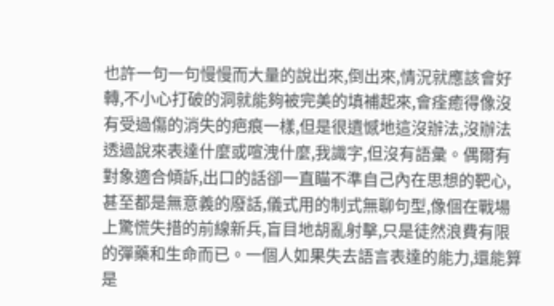也許一句一句慢慢而大量的說出來,倒出來,情況就應該會好轉,不小心打破的洞就能夠被完美的填補起來,會痊癒得像沒有受過傷的消失的疤痕一樣,但是很遺憾地這沒辦法,沒辦法透過說來表達什麼或喧洩什麼,我識字,但沒有語彙。偶爾有對象適合傾訴,出口的話卻一直瞄不準自己內在思想的靶心,甚至都是無意義的廢話,儀式用的制式無聊句型,像個在戰場上驚慌失措的前線新兵,盲目地胡亂射擊,只是徒然浪費有限的彈藥和生命而已。一個人如果失去語言表達的能力,還能算是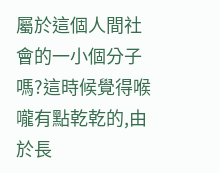屬於這個人間社會的一小個分子嗎?這時候覺得喉嚨有點乾乾的,由於長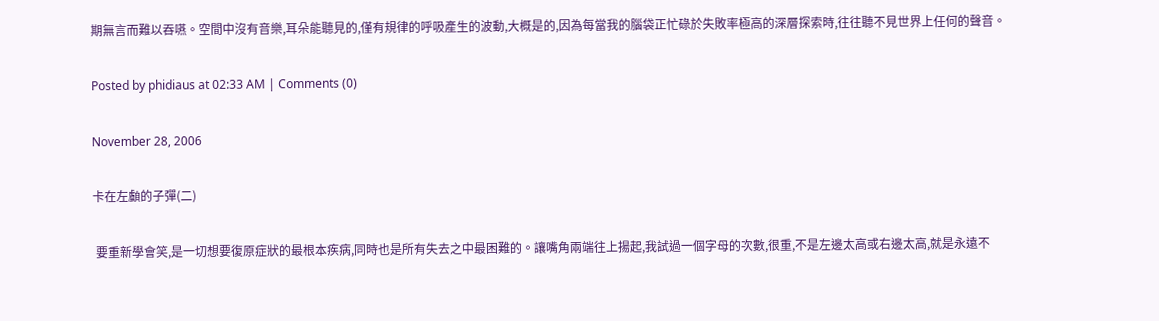期無言而難以吞嚥。空間中沒有音樂,耳朵能聽見的,僅有規律的呼吸產生的波動,大概是的,因為每當我的腦袋正忙碌於失敗率極高的深層探索時,往往聽不見世界上任何的聲音。

Posted by phidiaus at 02:33 AM | Comments (0)

November 28, 2006

卡在左顱的子彈(二)

 要重新學會笑,是一切想要復原症狀的最根本疾病,同時也是所有失去之中最困難的。讓嘴角兩端往上揚起,我試過一個字母的次數,很重,不是左邊太高或右邊太高,就是永遠不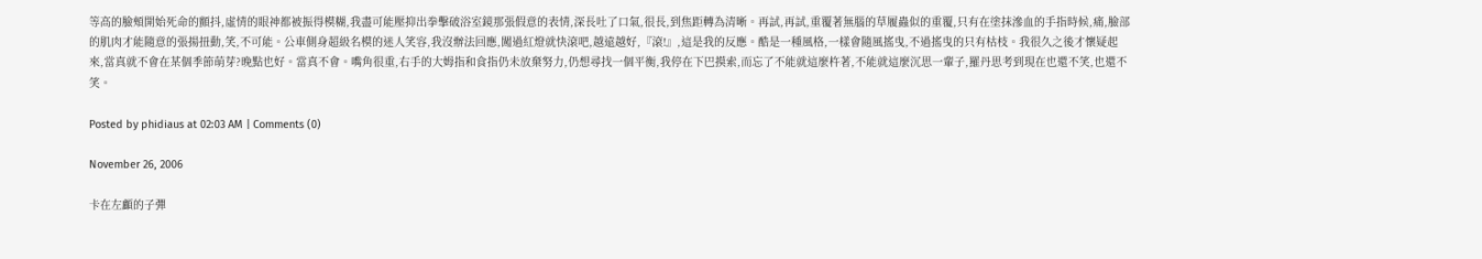等高的臉頰開始死命的顫抖,虛情的眼神都被振得模糊,我盡可能壓抑出拳擊破浴室鏡那張假意的表情,深長吐了口氣,很長,到焦距轉為清晰。再試,再試,重覆著無腦的草履蟲似的重覆,只有在塗抹滲血的手指時候,痛,臉部的肌肉才能隨意的張揚扭動,笑,不可能。公車側身超級名模的迷人笑容,我沒辦法回應,闖過紅燈就快滾吧,越遠越好,『滾!』,這是我的反應。酷是一種風格,一樣會隨風搖曳,不過搖曳的只有枯枝。我很久之後才懷疑起來,當真就不會在某個季節萌芽?晚點也好。當真不會。嘴角很重,右手的大姆指和食指仍未放棄努力,仍想尋找一個平衡,我停在下巴摸索,而忘了不能就這麼杵著,不能就這麼沉思一輩子,羅丹思考到現在也還不笑,也還不笑。

Posted by phidiaus at 02:03 AM | Comments (0)

November 26, 2006

卡在左顱的子彈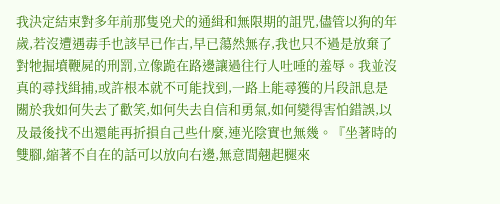我決定結束對多年前那隻兇犬的通緝和無限期的詛咒,儘管以狗的年歲,若沒遭遇毒手也該早已作古,早已蕩然無存,我也只不過是放棄了對牠掘墳鞭屍的刑罰,立像跪在路邊讓過往行人吐唾的羞辱。我並沒真的尋找緝捕,或許根本就不可能找到,一路上能尋獲的片段訊息是關於我如何失去了歡笑,如何失去自信和勇氣,如何變得害怕錯誤,以及最後找不出還能再折損自己些什麼,連光陰實也無幾。『坐著時的雙腳,縮著不自在的話可以放向右邊,無意間翹起腿來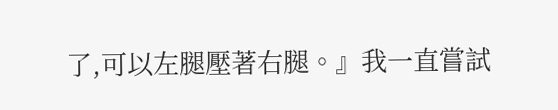了,可以左腿壓著右腿。』我一直嘗試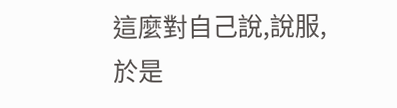這麼對自己說,說服,於是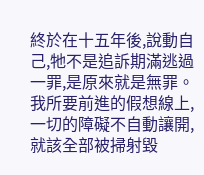終於在十五年後,說動自己,牠不是追訴期滿逃過一罪,是原來就是無罪。我所要前進的假想線上,一切的障礙不自動讓開,就該全部被掃射毀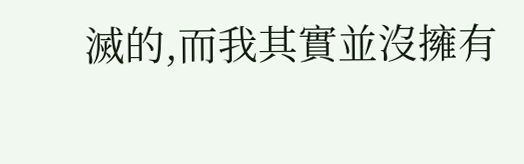滅的,而我其實並沒擁有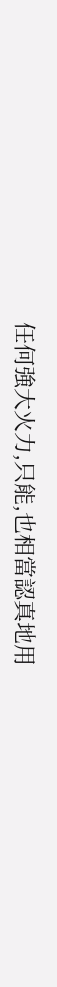任何強大火力,只能,也相當認真地用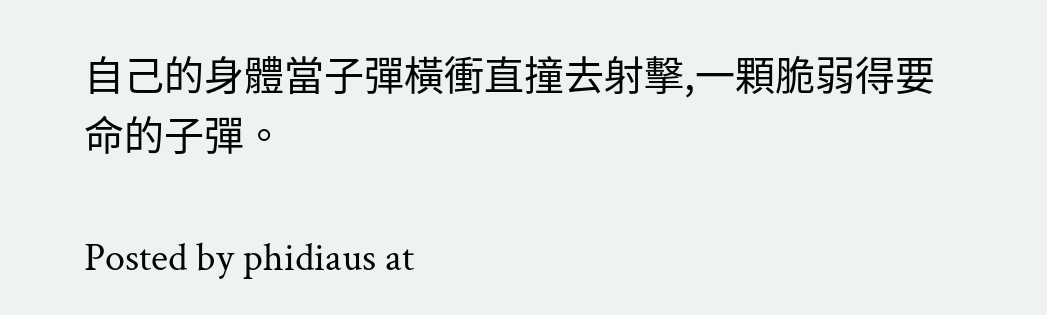自己的身體當子彈橫衝直撞去射擊,一顆脆弱得要命的子彈。

Posted by phidiaus at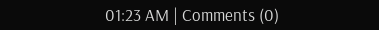01:23 AM | Comments (0)